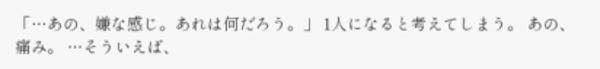「…あの、嫌な感じ。あれは何だろう。」 1人になると考えてしまう。 あの、痛み。 …そういえば、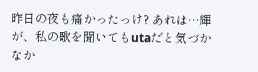昨日の夜も痛かったっけ? あれは…輝が、私の歌を聞いてもutaだと気づかなか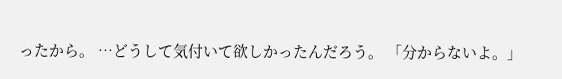ったから。 …どうして気付いて欲しかったんだろう。 「分からないよ。」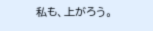私も、上がろう。